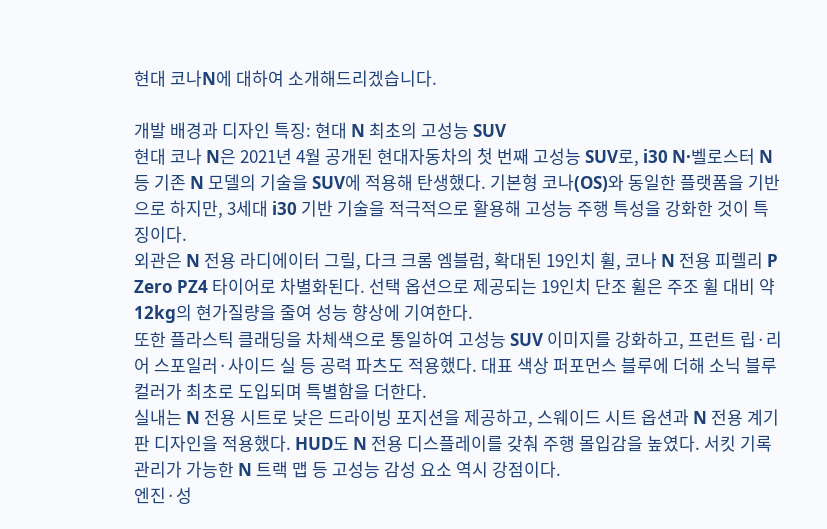현대 코나N에 대하여 소개해드리겠습니다.

개발 배경과 디자인 특징: 현대 N 최초의 고성능 SUV
현대 코나 N은 2021년 4월 공개된 현대자동차의 첫 번째 고성능 SUV로, i30 N·벨로스터 N 등 기존 N 모델의 기술을 SUV에 적용해 탄생했다. 기본형 코나(OS)와 동일한 플랫폼을 기반으로 하지만, 3세대 i30 기반 기술을 적극적으로 활용해 고성능 주행 특성을 강화한 것이 특징이다.
외관은 N 전용 라디에이터 그릴, 다크 크롬 엠블럼, 확대된 19인치 휠, 코나 N 전용 피렐리 P Zero PZ4 타이어로 차별화된다. 선택 옵션으로 제공되는 19인치 단조 휠은 주조 휠 대비 약 12kg의 현가질량을 줄여 성능 향상에 기여한다.
또한 플라스틱 클래딩을 차체색으로 통일하여 고성능 SUV 이미지를 강화하고, 프런트 립·리어 스포일러·사이드 실 등 공력 파츠도 적용했다. 대표 색상 퍼포먼스 블루에 더해 소닉 블루 컬러가 최초로 도입되며 특별함을 더한다.
실내는 N 전용 시트로 낮은 드라이빙 포지션을 제공하고, 스웨이드 시트 옵션과 N 전용 계기판 디자인을 적용했다. HUD도 N 전용 디스플레이를 갖춰 주행 몰입감을 높였다. 서킷 기록 관리가 가능한 N 트랙 맵 등 고성능 감성 요소 역시 강점이다.
엔진·성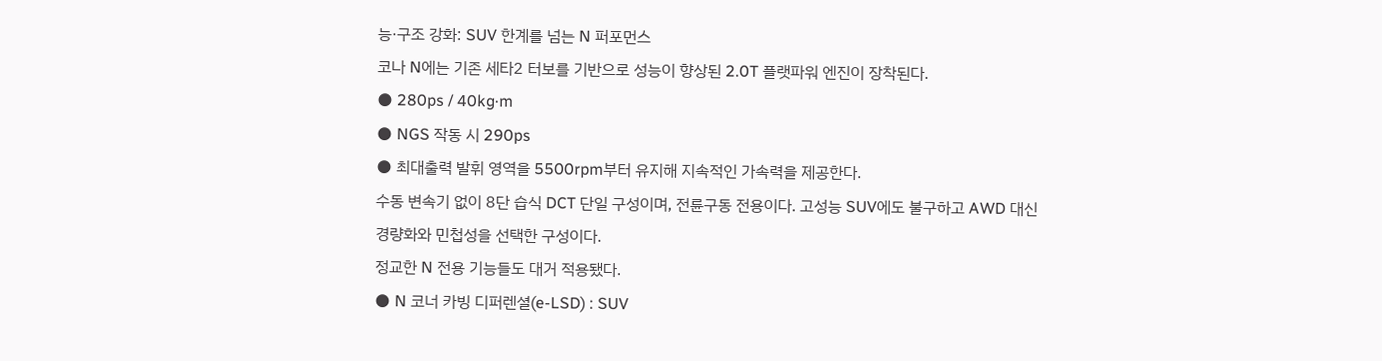능·구조 강화: SUV 한계를 넘는 N 퍼포먼스
코나 N에는 기존 세타2 터보를 기반으로 성능이 향상된 2.0T 플랫파워 엔진이 장착된다.
● 280ps / 40kg·m
● NGS 작동 시 290ps
● 최대출력 발휘 영역을 5500rpm부터 유지해 지속적인 가속력을 제공한다.
수동 변속기 없이 8단 습식 DCT 단일 구성이며, 전륜구동 전용이다. 고성능 SUV에도 불구하고 AWD 대신 경량화와 민첩성을 선택한 구성이다.
정교한 N 전용 기능들도 대거 적용됐다.
● N 코너 카빙 디퍼렌셜(e-LSD) : SUV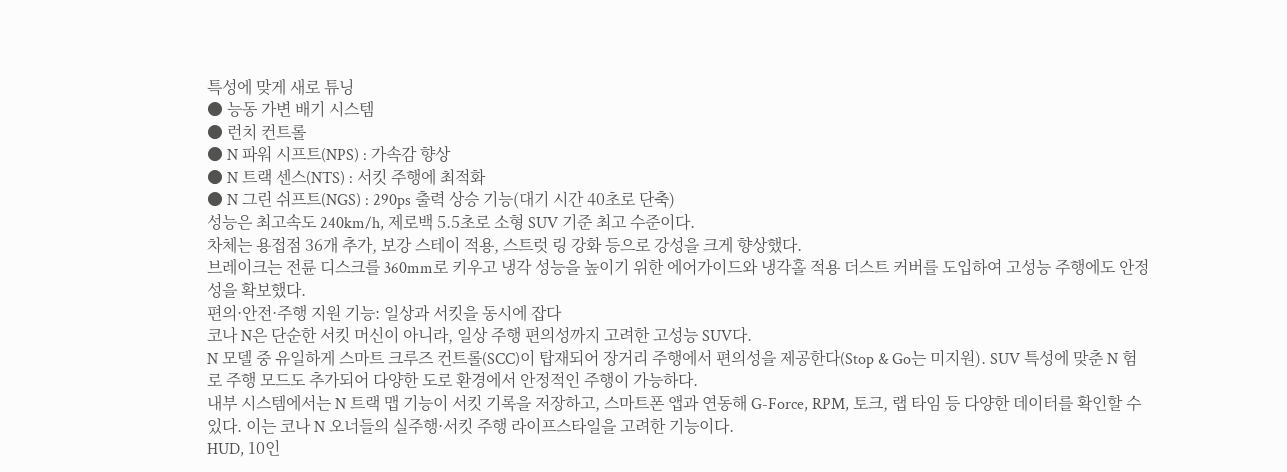특성에 맞게 새로 튜닝
● 능동 가변 배기 시스템
● 런치 컨트롤
● N 파워 시프트(NPS) : 가속감 향상
● N 트랙 센스(NTS) : 서킷 주행에 최적화
● N 그린 쉬프트(NGS) : 290ps 출력 상승 기능(대기 시간 40초로 단축)
성능은 최고속도 240km/h, 제로백 5.5초로 소형 SUV 기준 최고 수준이다.
차체는 용접점 36개 추가, 보강 스테이 적용, 스트럿 링 강화 등으로 강성을 크게 향상했다.
브레이크는 전륜 디스크를 360mm로 키우고 냉각 성능을 높이기 위한 에어가이드와 냉각홀 적용 더스트 커버를 도입하여 고성능 주행에도 안정성을 확보했다.
편의·안전·주행 지원 기능: 일상과 서킷을 동시에 잡다
코나 N은 단순한 서킷 머신이 아니라, 일상 주행 편의성까지 고려한 고성능 SUV다.
N 모델 중 유일하게 스마트 크루즈 컨트롤(SCC)이 탑재되어 장거리 주행에서 편의성을 제공한다(Stop & Go는 미지원). SUV 특성에 맞춘 N 험로 주행 모드도 추가되어 다양한 도로 환경에서 안정적인 주행이 가능하다.
내부 시스템에서는 N 트랙 맵 기능이 서킷 기록을 저장하고, 스마트폰 앱과 연동해 G-Force, RPM, 토크, 랩 타임 등 다양한 데이터를 확인할 수 있다. 이는 코나 N 오너들의 실주행·서킷 주행 라이프스타일을 고려한 기능이다.
HUD, 10인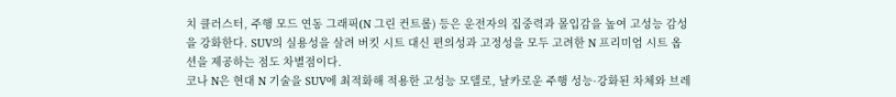치 클러스터, 주행 모드 연동 그래픽(N 그린 컨트롤) 등은 운전자의 집중력과 몰입감을 높여 고성능 감성을 강화한다. SUV의 실용성을 살려 버킷 시트 대신 편의성과 고정성을 모두 고려한 N 프리미엄 시트 옵션을 제공하는 점도 차별점이다.
코나 N은 현대 N 기술을 SUV에 최적화해 적용한 고성능 모델로, 날카로운 주행 성능·강화된 차체와 브레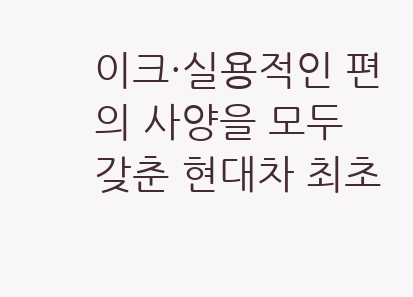이크·실용적인 편의 사양을 모두 갖춘 현대차 최초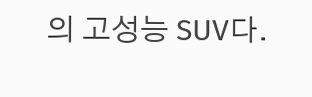의 고성능 SUV다.